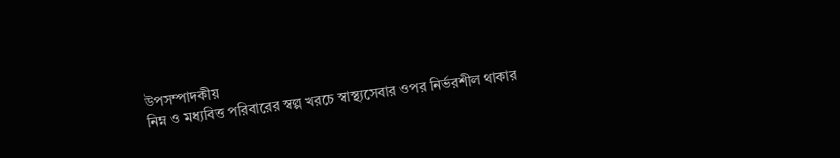উপসম্পাদকীয়
নিম্ন ও মধ্যবিত্ত পরিবারের স্বল্প খরচে স্বাস্থ্যসেবার ওপর নির্ভরশীল থাকার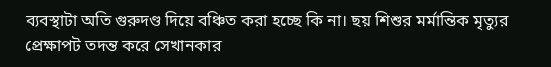ব্যবস্থাটা অতি গুরুদণ্ড দিয়ে বঞ্চিত করা হচ্ছে কি না। ছয় শিশুর মর্মান্তিক মৃত্যুর প্রেক্ষাপট তদন্ত করে সেখানকার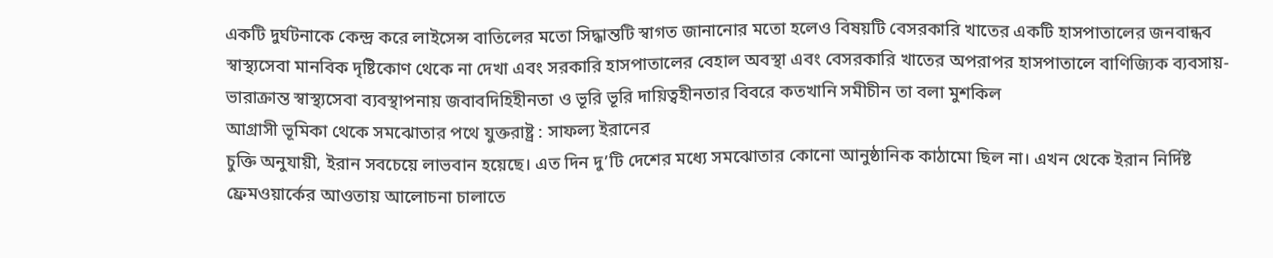একটি দুর্ঘটনাকে কেন্দ্র করে লাইসেন্স বাতিলের মতো সিদ্ধান্তটি স্বাগত জানানোর মতো হলেও বিষয়টি বেসরকারি খাতের একটি হাসপাতালের জনবান্ধব স্বাস্থ্যসেবা মানবিক দৃষ্টিকোণ থেকে না দেখা এবং সরকারি হাসপাতালের বেহাল অবস্থা এবং বেসরকারি খাতের অপরাপর হাসপাতালে বাণিজ্যিক ব্যবসায়-ভারাক্রান্ত স্বাস্থ্যসেবা ব্যবস্থাপনায় জবাবদিহিহীনতা ও ভূরি ভূরি দায়িত্বহীনতার বিবরে কতখানি সমীচীন তা বলা মুশকিল
আগ্রাসী ভূমিকা থেকে সমঝোতার পথে যুক্তরাষ্ট্র : সাফল্য ইরানের
চুক্তি অনুযায়ী, ইরান সবচেয়ে লাভবান হয়েছে। এত দিন দু’টি দেশের মধ্যে সমঝোতার কোনো আনুষ্ঠানিক কাঠামো ছিল না। এখন থেকে ইরান নির্দিষ্ট ফ্রেমওয়ার্কের আওতায় আলোচনা চালাতে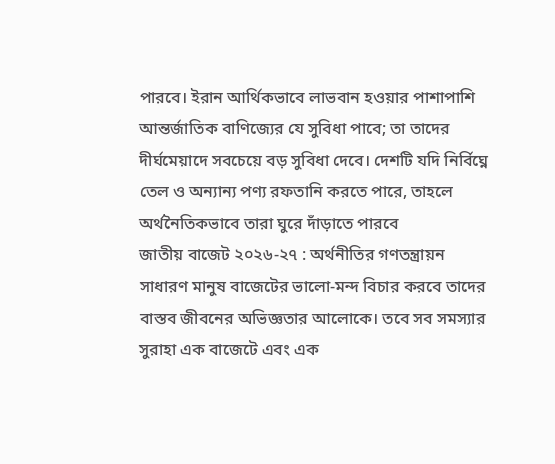পারবে। ইরান আর্থিকভাবে লাভবান হওয়ার পাশাপাশি আন্তর্জাতিক বাণিজ্যের যে সুবিধা পাবে; তা তাদের দীর্ঘমেয়াদে সবচেয়ে বড় সুবিধা দেবে। দেশটি যদি নির্বিঘ্নে তেল ও অন্যান্য পণ্য রফতানি করতে পারে, তাহলে অর্থনৈতিকভাবে তারা ঘুরে দাঁড়াতে পারবে
জাতীয় বাজেট ২০২৬-২৭ : অর্থনীতির গণতন্ত্রায়ন
সাধারণ মানুষ বাজেটের ভালো-মন্দ বিচার করবে তাদের বাস্তব জীবনের অভিজ্ঞতার আলোকে। তবে সব সমস্যার সুরাহা এক বাজেটে এবং এক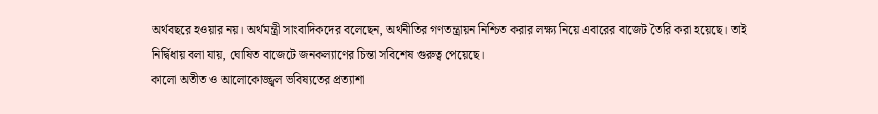অর্থবছরে হওয়ার নয়। অর্থমন্ত্রী সাংবাদিকদের বলেছেন, অর্থনীতির গণতন্ত্রায়ন নিশ্চিত করার লক্ষ্য নিয়ে এবারের বাজেট তৈরি করা হয়েছে। তাই নির্দ্বিধায় বলা যায়, ঘোষিত বাজেটে জনকল্যাণের চিন্তা সবিশেষ গুরুত্ব পেয়েছে।
কালো অতীত ও আলোকোজ্জ্বল ভবিষ্যতের প্রত্যাশা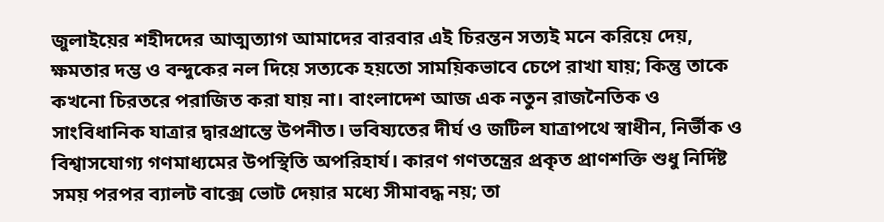জুলাইয়ের শহীদদের আত্মত্যাগ আমাদের বারবার এই চিরন্তন সত্যই মনে করিয়ে দেয়, ক্ষমতার দম্ভ ও বন্দুকের নল দিয়ে সত্যকে হয়তো সাময়িকভাবে চেপে রাখা যায়; কিন্তু তাকে কখনো চিরতরে পরাজিত করা যায় না। বাংলাদেশ আজ এক নতুন রাজনৈতিক ও সাংবিধানিক যাত্রার দ্বারপ্রান্তে উপনীত। ভবিষ্যতের দীর্ঘ ও জটিল যাত্রাপথে স্বাধীন, নির্ভীক ও বিশ্বাসযোগ্য গণমাধ্যমের উপস্থিতি অপরিহার্য। কারণ গণতন্ত্রের প্রকৃত প্রাণশক্তি শুধু নির্দিষ্ট সময় পরপর ব্যালট বাক্সে ভোট দেয়ার মধ্যে সীমাবদ্ধ নয়; তা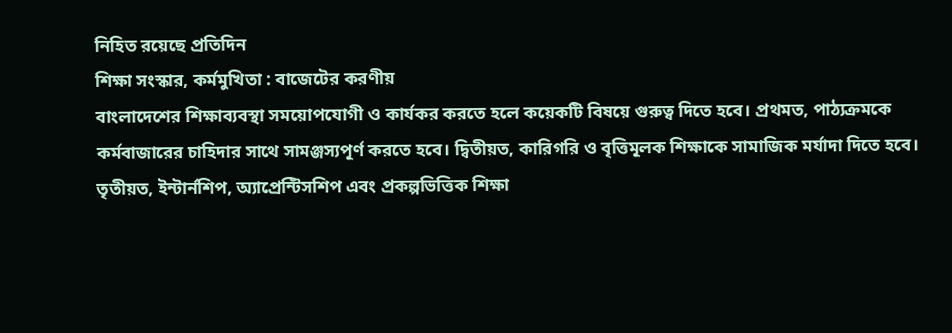নিহিত রয়েছে প্রতিদিন
শিক্ষা সংস্কার, কর্মমুখিতা : বাজেটের করণীয়
বাংলাদেশের শিক্ষাব্যবস্থা সময়োপযোগী ও কার্যকর করতে হলে কয়েকটি বিষয়ে গুরুত্ব দিতে হবে। প্রথমত, পাঠ্যক্রমকে কর্মবাজারের চাহিদার সাথে সামঞ্জস্যপূর্ণ করতে হবে। দ্বিতীয়ত, কারিগরি ও বৃত্তিমূলক শিক্ষাকে সামাজিক মর্যাদা দিতে হবে। তৃতীয়ত, ইন্টার্নশিপ, অ্যাপ্রেন্টিসশিপ এবং প্রকল্পভিত্তিক শিক্ষা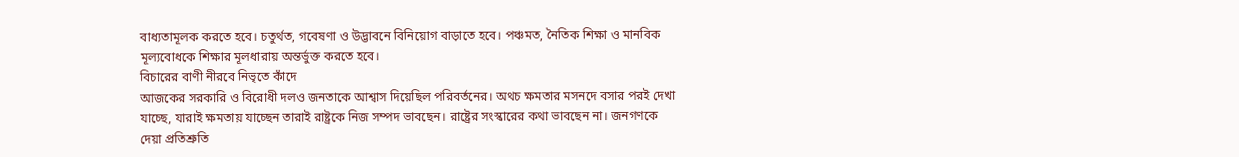বাধ্যতামূলক করতে হবে। চতুর্থত, গবেষণা ও উদ্ভাবনে বিনিয়োগ বাড়াতে হবে। পঞ্চমত, নৈতিক শিক্ষা ও মানবিক মূল্যবোধকে শিক্ষার মূলধারায় অন্তর্ভুক্ত করতে হবে।
বিচারের বাণী নীরবে নিভৃতে কাঁদে
আজকের সরকারি ও বিরোধী দলও জনতাকে আশ্বাস দিয়েছিল পরিবর্তনের। অথচ ক্ষমতার মসনদে বসার পরই দেখা যাচ্ছে, যারাই ক্ষমতায় যাচ্ছেন তারাই রাষ্ট্রকে নিজ সম্পদ ভাবছেন। রাষ্ট্রের সংস্কারের কথা ভাবছেন না। জনগণকে দেয়া প্রতিশ্রুতি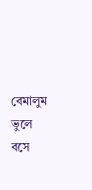বেমালুম ভুলে বসে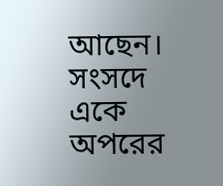আছেন। সংসদে একে অপরের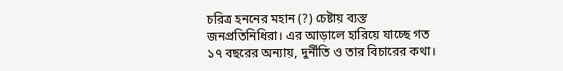চরিত্র হননের মহান (?) চেষ্টায় ব্যস্ত জনপ্রতিনিধিরা। এর আড়ালে হারিয়ে যাচ্ছে গত ১৭ বছরের অন্যায়, দুর্নীতি ও তার বিচারের কথা।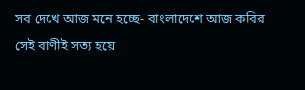সব দেখে আজ মনে হচ্ছে- বাংলাদেশে আজ কবির সেই বাণীই সত্য হয়ে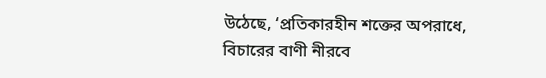উঠেছে, ‘প্রতিকারহীন শক্তের অপরাধে, বিচারের বাণী নীরবে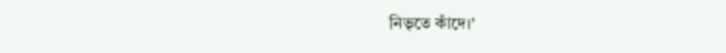নিভৃতে কাঁদে।’